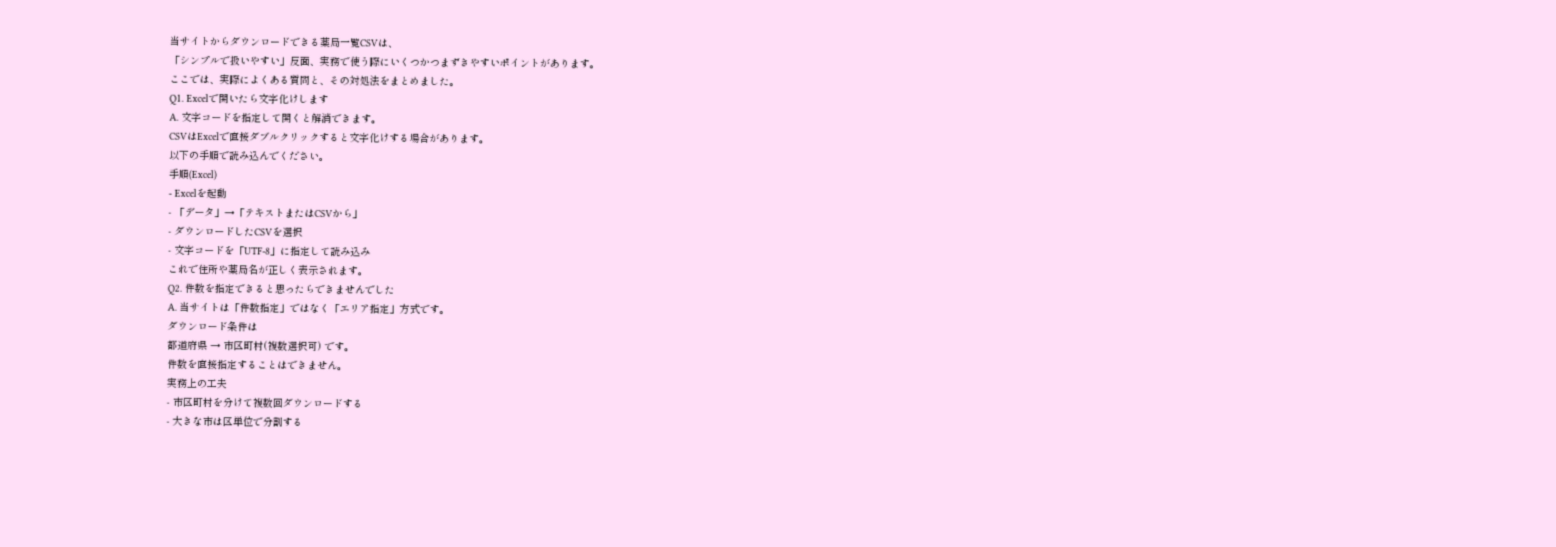当サイトからダウンロードできる薬局一覧CSVは、
「シンプルで扱いやすい」反面、実務で使う際にいくつかつまずきやすいポイントがあります。
ここでは、実際によくある質問と、その対処法をまとめました。
Q1. Excelで開いたら文字化けします
A. 文字コードを指定して開くと解消できます。
CSVはExcelで直接ダブルクリックすると文字化けする場合があります。
以下の手順で読み込んでください。
手順(Excel)
- Excelを起動
- 「データ」→「テキストまたはCSVから」
- ダウンロードしたCSVを選択
- 文字コードを「UTF-8」に指定して読み込み
これで住所や薬局名が正しく表示されます。
Q2. 件数を指定できると思ったらできませんでした
A. 当サイトは「件数指定」ではなく「エリア指定」方式です。
ダウンロード条件は
都道府県 → 市区町村(複数選択可) です。
件数を直接指定することはできません。
実務上の工夫
- 市区町村を分けて複数回ダウンロードする
- 大きな市は区単位で分割する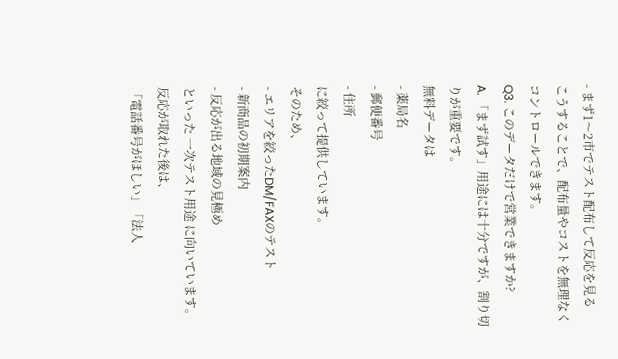- まず1〜2市でテスト配布して反応を見る
こうすることで、配布量やコストを無理なくコントロールできます。
Q3. このデータだけで営業できますか?
A. 「まず試す」用途には十分ですが、割り切りが重要です。
無料データは
- 薬局名
- 郵便番号
- 住所
に絞って提供しています。
そのため、
- エリアを絞ったDM/FAXのテスト
- 新商品の初期案内
- 反応が出る地域の見極め
といった 一次テスト用途 に向いています。
反応が取れた後は、
「電話番号がほしい」「法人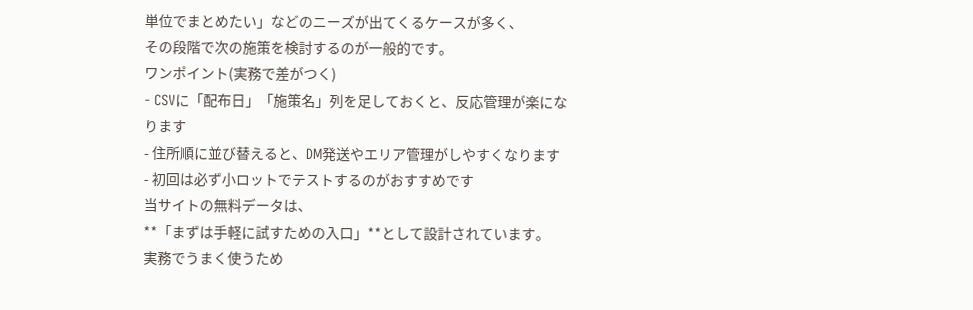単位でまとめたい」などのニーズが出てくるケースが多く、
その段階で次の施策を検討するのが一般的です。
ワンポイント(実務で差がつく)
- CSVに「配布日」「施策名」列を足しておくと、反応管理が楽になります
- 住所順に並び替えると、DM発送やエリア管理がしやすくなります
- 初回は必ず小ロットでテストするのがおすすめです
当サイトの無料データは、
**「まずは手軽に試すための入口」**として設計されています。
実務でうまく使うため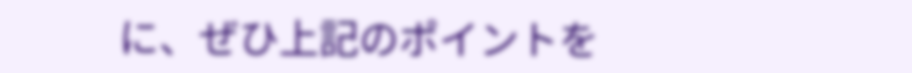に、ぜひ上記のポイントを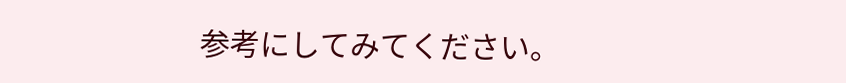参考にしてみてください。